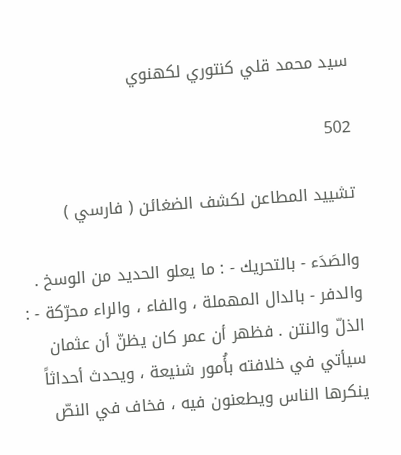سيد محمد قلي كنتوري لكهنوي

502

تشييد المطاعن لكشف الضغائن ( فارسي )

والصَدَء - بالتحريك - : ما يعلو الحديد من الوسخ . والدفر - بالدال المهملة ، والفاء ، والراء محرّكة - : الذلّ والنتن . فظهر أن عمر كان يظنّ أن عثمان سيأتي في خلافته بأُمور شنيعة ، ويحدث أحداثاً ينكرها الناس ويطعنون فيه ، فخاف في النصّ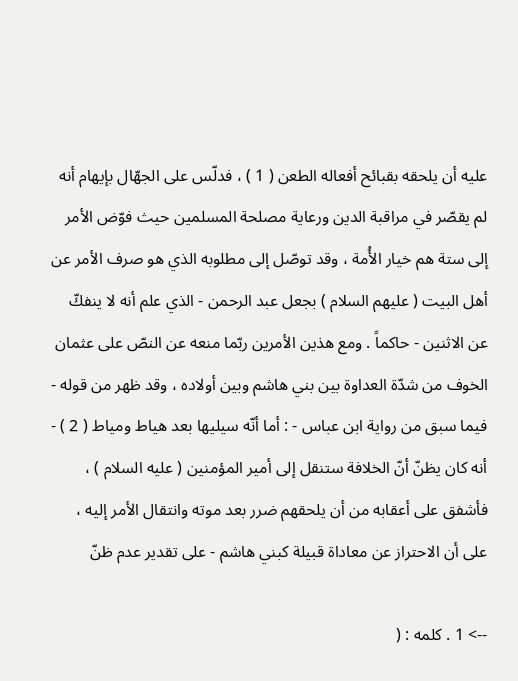عليه أن يلحقه بقبائح أفعاله الطعن ( 1 ) ، فدلّس على الجهّال بإيهام أنه لم يقصّر في مراقبة الدين ورعاية مصلحة المسلمين حيث فوّض الأمر إلى ستة هم خيار الأُمة ، وقد توصّل إلى مطلوبه الذي هو صرف الأمر عن أهل البيت ( عليهم السلام ) بجعل عبد الرحمن - الذي علم أنه لا ينفكّ عن الاثنين - حاكماً . ومع هذين الأمرين ربّما منعه عن النصّ على عثمان الخوف من شدّة العداوة بين بني هاشم وبين أولاده ، وقد ظهر من قوله - فيما سبق من رواية ابن عباس - : أما أنّه سيليها بعد هياط ومياط ( 2 ) - أنه كان يظنّ أنّ الخلافة ستنقل إلى أمير المؤمنين ( عليه السلام ) ، فأشفق على أعقابه من أن يلحقهم ضرر بعد موته وانتقال الأمر إليه ، على أن الاحتراز عن معاداة قبيلة كبني هاشم - على تقدير عدم ظنّ

--> 1 . كلمه : (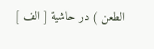الطعن ) در حاشية [ الف ]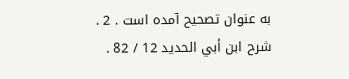به عنوان تصحيح آمده است . 2 . شرح ابن أبي الحديد 12 / 82 .